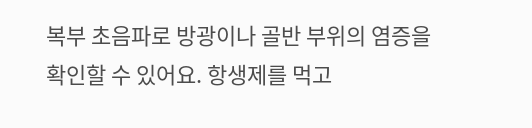복부 초음파로 방광이나 골반 부위의 염증을 확인할 수 있어요. 항생제를 먹고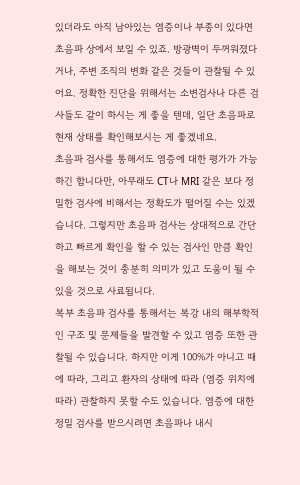있더라도 아직 남아있는 염증이나 부종이 있다면 초음파 상에서 보일 수 있죠. 방광벽이 두꺼워졌다거나, 주변 조직의 변화 같은 것들이 관찰될 수 있어요. 정확한 진단을 위해서는 소변검사나 다른 검사들도 같이 하시는 게 좋을 텐데, 일단 초음파로 현재 상태를 확인해보시는 게 좋겠네요.
초음파 검사를 통해서도 염증에 대한 평가가 가능하긴 합니다만, 아무래도 CT나 MRI 같은 보다 정밀한 검사에 비해서는 정확도가 떨어질 수는 있겠습니다. 그렇지만 초음파 검사는 상대적으로 간단하고 빠르게 확인을 할 수 있는 검사인 만큼 확인을 해보는 것이 충분히 의미가 있고 도움이 될 수 있을 것으로 사료됩니다.
복부 초음파 검사를 통해서는 복강 내의 해부학적인 구조 및 문제들을 발견할 수 있고 염증 또한 관찰될 수 있습니다. 하지만 이게 100%가 아니고 때에 따라, 그리고 환자의 상태에 따라 (염증 위치에 따라) 관찰하지 못할 수도 있습니다. 염증에 대한 정밀 검사를 받으시려면 초음파나 내시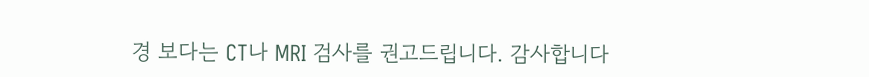경 보다는 CT나 MRI 검사를 권고드립니다. 감사합니다